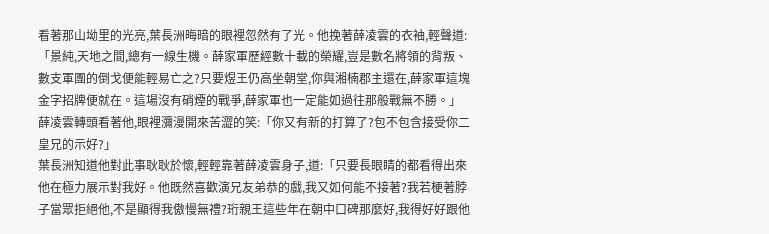看著那山坳里的光亮,葉長洲晦暗的眼裡忽然有了光。他挽著薛凌雲的衣袖,輕聲道:「景純,天地之間,總有一線生機。薛家軍歷經數十載的榮耀,豈是數名將領的背叛、數支軍團的倒戈便能輕易亡之?只要煜王仍高坐朝堂,你與湘楠郡主還在,薛家軍這塊金字招牌便就在。這場沒有硝煙的戰爭,薛家軍也一定能如過往那般戰無不勝。」
薛凌雲轉頭看著他,眼裡瀰漫開來苦澀的笑:「你又有新的打算了?包不包含接受你二皇兄的示好?」
葉長洲知道他對此事耿耿於懷,輕輕靠著薛凌雲身子,道:「只要長眼睛的都看得出來他在極力展示對我好。他既然喜歡演兄友弟恭的戲,我又如何能不接著?我若梗著脖子當眾拒絕他,不是顯得我傲慢無禮?珩親王這些年在朝中口碑那麼好,我得好好跟他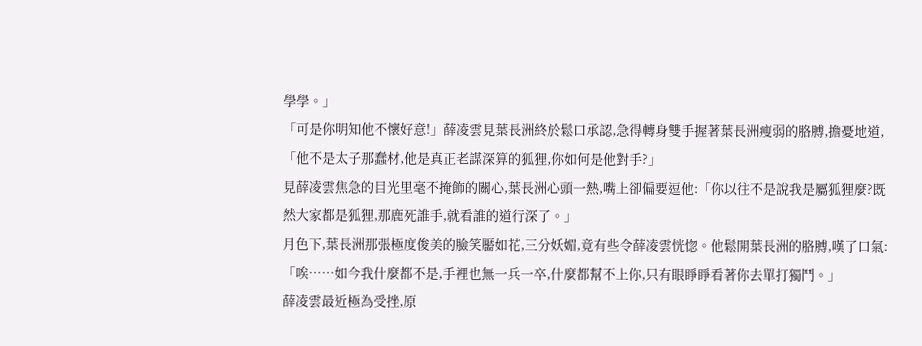學學。」
「可是你明知他不懷好意!」薛凌雲見葉長洲終於鬆口承認,急得轉身雙手握著葉長洲瘦弱的胳膊,擔憂地道,「他不是太子那蠢材,他是真正老謀深算的狐狸,你如何是他對手?」
見薛凌雲焦急的目光里毫不掩飾的關心,葉長洲心頭一熱,嘴上卻偏要逗他:「你以往不是說我是屬狐狸麼?既然大家都是狐狸,那鹿死誰手,就看誰的道行深了。」
月色下,葉長洲那張極度俊美的臉笑靨如花,三分妖媚,竟有些令薛凌雲恍惚。他鬆開葉長洲的胳膊,嘆了口氣:「唉……如今我什麼都不是,手裡也無一兵一卒,什麼都幫不上你,只有眼睜睜看著你去單打獨鬥。」
薛凌雲最近極為受挫,原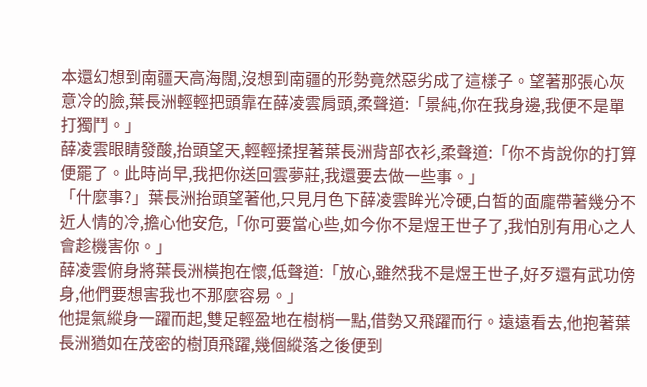本還幻想到南疆天高海闊,沒想到南疆的形勢竟然惡劣成了這樣子。望著那張心灰意冷的臉,葉長洲輕輕把頭靠在薛凌雲肩頭,柔聲道:「景純,你在我身邊,我便不是單打獨鬥。」
薛凌雲眼睛發酸,抬頭望天,輕輕揉捏著葉長洲背部衣衫,柔聲道:「你不肯說你的打算便罷了。此時尚早,我把你送回雲夢莊,我還要去做一些事。」
「什麼事?」葉長洲抬頭望著他,只見月色下薛凌雲眸光冷硬,白皙的面龐帶著幾分不近人情的冷,擔心他安危,「你可要當心些,如今你不是煜王世子了,我怕別有用心之人會趁機害你。」
薛凌雲俯身將葉長洲橫抱在懷,低聲道:「放心,雖然我不是煜王世子,好歹還有武功傍身,他們要想害我也不那麼容易。」
他提氣縱身一躍而起,雙足輕盈地在樹梢一點,借勢又飛躍而行。遠遠看去,他抱著葉長洲猶如在茂密的樹頂飛躍,幾個縱落之後便到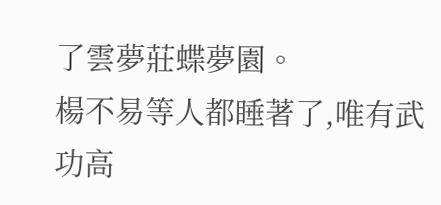了雲夢莊蝶夢園。
楊不易等人都睡著了,唯有武功高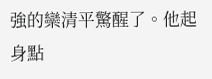強的欒清平驚醒了。他起身點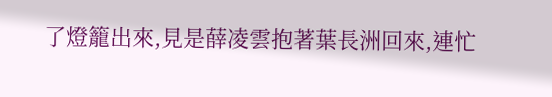了燈籠出來,見是薛凌雲抱著葉長洲回來,連忙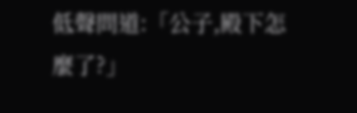低聲問道:「公子,殿下怎麼了?」